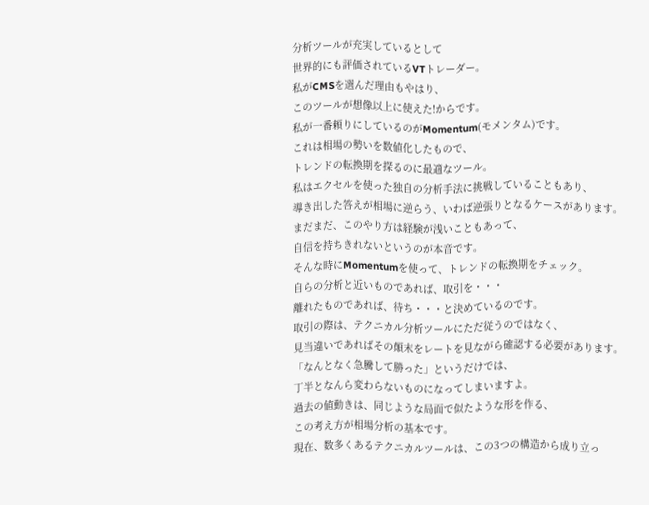分析ツールが充実しているとして
世界的にも評価されているVTトレーダー。
私がCMSを選んだ理由もやはり、
このツールが想像以上に使えた!からです。
私が一番頼りにしているのがMomentum(モメンタム)です。
これは相場の勢いを数値化したもので、
トレンドの転換期を探るのに最適なツール。
私はエクセルを使った独自の分析手法に挑戦していることもあり、
導き出した答えが相場に逆らう、いわば逆張りとなるケースがあります。
まだまだ、このやり方は経験が浅いこともあって、
自信を持ちきれないというのが本音です。
そんな時にMomentumを使って、トレンドの転換期をチェック。
自らの分析と近いものであれば、取引を・・・
離れたものであれば、待ち・・・と決めているのです。
取引の際は、テクニカル分析ツールにただ従うのではなく、
見当違いであればその顛末をレートを見ながら確認する必要があります。
「なんとなく急騰して勝った」というだけでは、
丁半となんら変わらないものになってしまいますよ。
過去の値動きは、同じような局面で似たような形を作る、
この考え方が相場分析の基本です。
現在、数多くあるテクニカルツールは、この3つの構造から成り立っ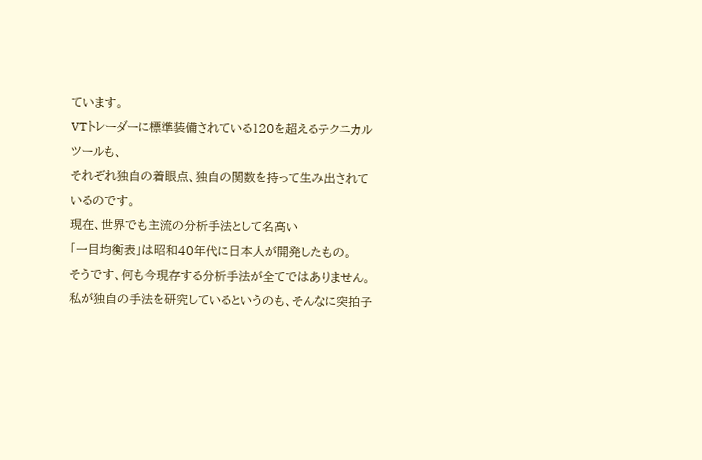ています。
VTトレーダーに標準装備されている120を超えるテクニカルツールも、
それぞれ独自の着眼点、独自の関数を持って生み出されているのです。
現在、世界でも主流の分析手法として名高い
「一目均衡表」は昭和40年代に日本人が開発したもの。
そうです、何も今現存する分析手法が全てではありません。
私が独自の手法を研究しているというのも、そんなに突拍子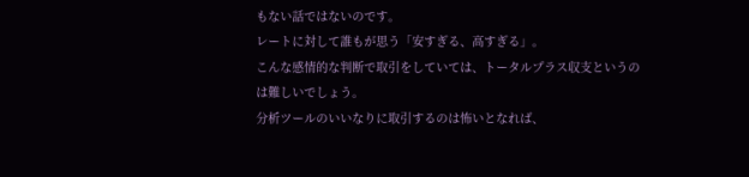もない話ではないのです。
レートに対して誰もが思う「安すぎる、高すぎる」。
こんな感情的な判断で取引をしていては、トータルプラス収支というのは難しいでしょう。
分析ツールのいいなりに取引するのは怖いとなれば、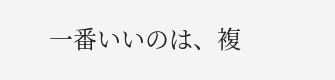一番いいのは、複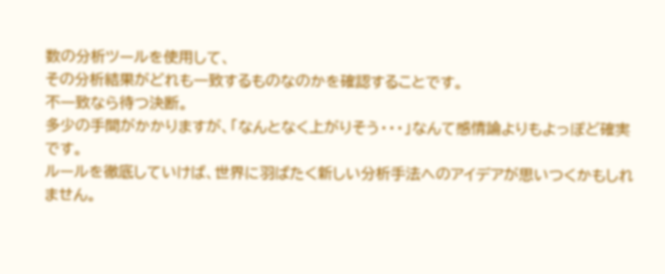数の分析ツールを使用して、
その分析結果がどれも一致するものなのかを確認することです。
不一致なら待つ決断。
多少の手間がかかりますが、「なんとなく上がりそう・・・」なんて感情論よりもよっぽど確実です。
ルールを徹底していけば、世界に羽ばたく新しい分析手法へのアイデアが思いつくかもしれません。